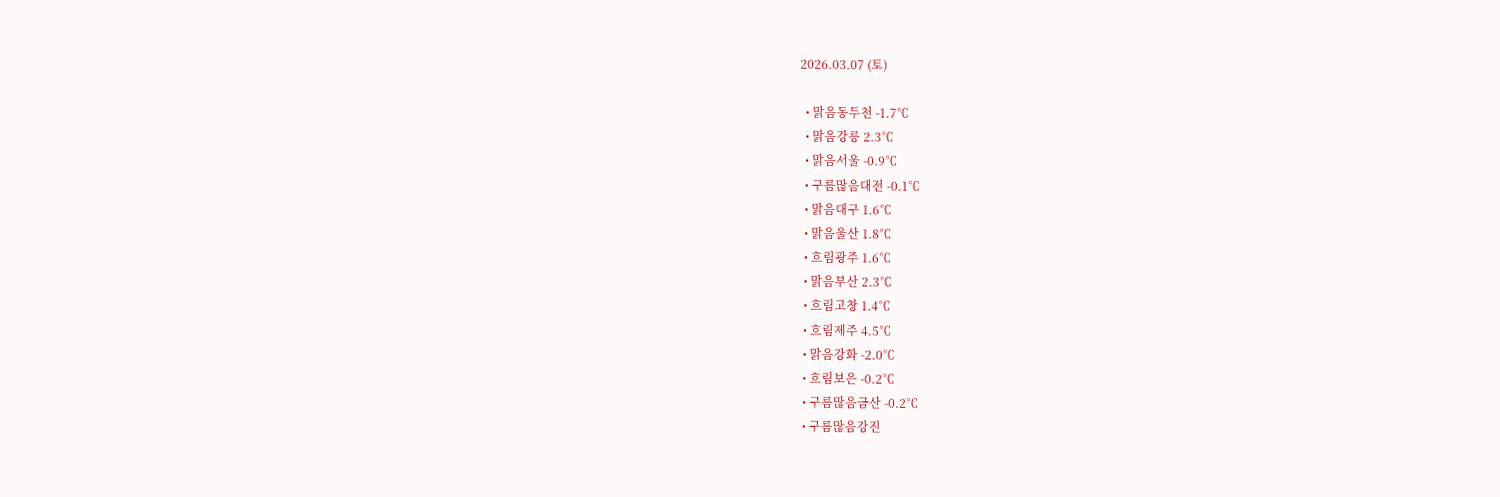2026.03.07 (토)

  • 맑음동두천 -1.7℃
  • 맑음강릉 2.3℃
  • 맑음서울 -0.9℃
  • 구름많음대전 -0.1℃
  • 맑음대구 1.6℃
  • 맑음울산 1.8℃
  • 흐림광주 1.6℃
  • 맑음부산 2.3℃
  • 흐림고창 1.4℃
  • 흐림제주 4.5℃
  • 맑음강화 -2.0℃
  • 흐림보은 -0.2℃
  • 구름많음금산 -0.2℃
  • 구름많음강진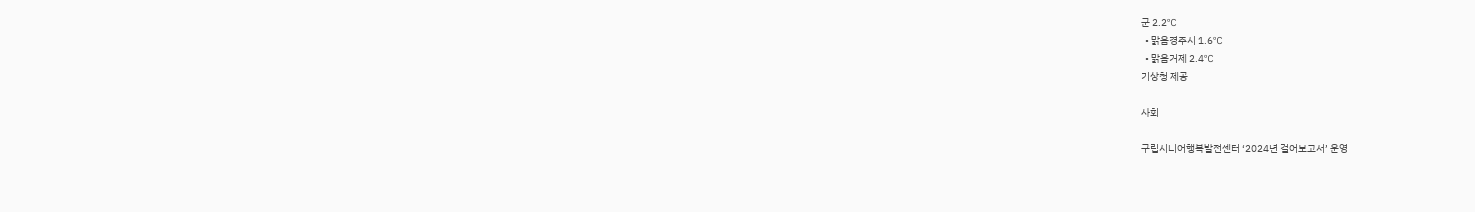군 2.2℃
  • 맑음경주시 1.6℃
  • 맑음거제 2.4℃
기상청 제공

사회

구립시니어행복발전센터 ‘2024년 걸어보고서’ 운영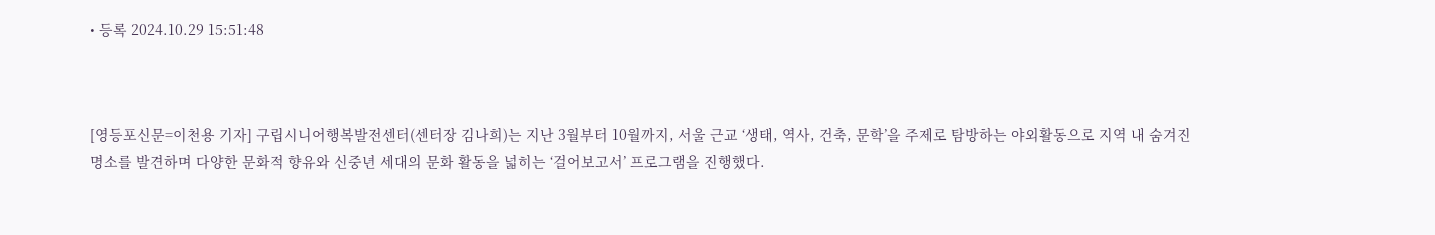• 등록 2024.10.29 15:51:48



[영등포신문=이천용 기자] 구립시니어행복발전센터(센터장 김나희)는 지난 3월부터 10월까지, 서울 근교 ‘생태, 역사, 건축, 문학’을 주제로 탐방하는 야외활동으로 지역 내 숨겨진 명소를 발견하며 다양한 문화적 향유와 신중년 세대의 문화 활동을 넓히는 ‘걸어보고서’ 프로그램을 진행했다.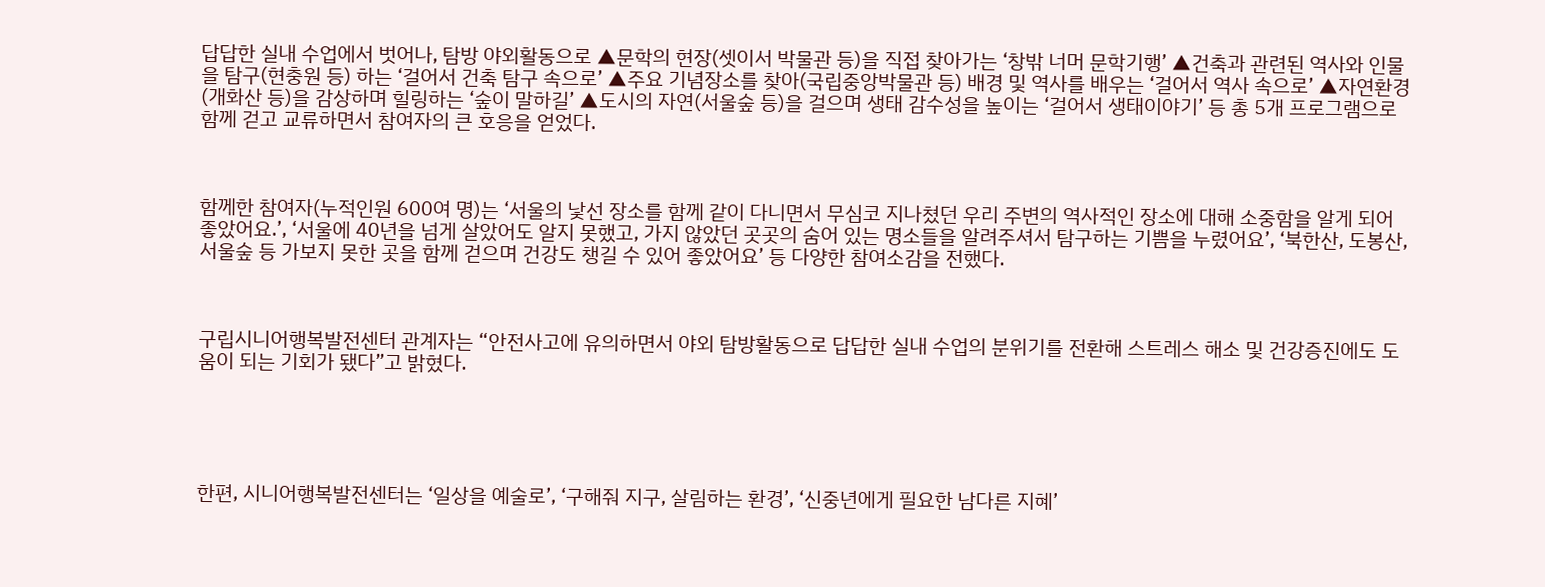답답한 실내 수업에서 벗어나, 탐방 야외활동으로 ▲문학의 현장(셋이서 박물관 등)을 직접 찾아가는 ‘창밖 너머 문학기행’ ▲건축과 관련된 역사와 인물을 탐구(현충원 등) 하는 ‘걸어서 건축 탐구 속으로’ ▲주요 기념장소를 찾아(국립중앙박물관 등) 배경 및 역사를 배우는 ‘걸어서 역사 속으로’ ▲자연환경(개화산 등)을 감상하며 힐링하는 ‘숲이 말하길’ ▲도시의 자연(서울숲 등)을 걸으며 생태 감수성을 높이는 ‘걸어서 생태이야기’ 등 총 5개 프로그램으로 함께 걷고 교류하면서 참여자의 큰 호응을 얻었다.



함께한 참여자(누적인원 600여 명)는 ‘서울의 낯선 장소를 함께 같이 다니면서 무심코 지나쳤던 우리 주변의 역사적인 장소에 대해 소중함을 알게 되어 좋았어요.’, ‘서울에 40년을 넘게 살았어도 알지 못했고, 가지 않았던 곳곳의 숨어 있는 명소들을 알려주셔서 탐구하는 기쁨을 누렸어요’, ‘북한산, 도봉산, 서울숲 등 가보지 못한 곳을 함께 걷으며 건강도 챙길 수 있어 좋았어요’ 등 다양한 참여소감을 전했다.



구립시니어행복발전센터 관계자는 “안전사고에 유의하면서 야외 탐방활동으로 답답한 실내 수업의 분위기를 전환해 스트레스 해소 및 건강증진에도 도움이 되는 기회가 됐다”고 밝혔다.





한편, 시니어행복발전센터는 ‘일상을 예술로’, ‘구해줘 지구, 살림하는 환경’, ‘신중년에게 필요한 남다른 지혜’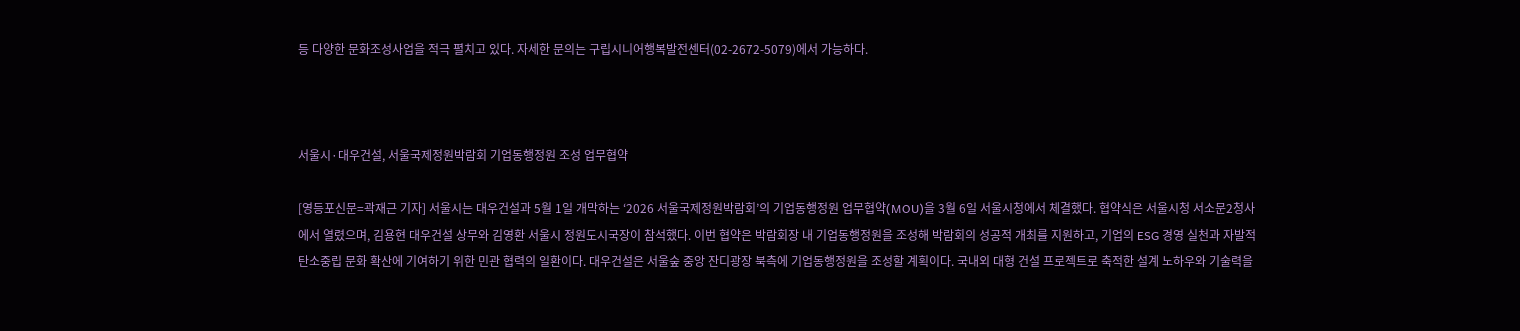등 다양한 문화조성사업을 적극 펼치고 있다. 자세한 문의는 구립시니어행복발전센터(02-2672-5079)에서 가능하다.



서울시·대우건설, 서울국제정원박람회 기업동행정원 조성 업무협약

[영등포신문=곽재근 기자] 서울시는 대우건설과 5월 1일 개막하는 ‘2026 서울국제정원박람회’의 기업동행정원 업무협약(MOU)을 3월 6일 서울시청에서 체결했다. 협약식은 서울시청 서소문2청사에서 열렸으며, 김용현 대우건설 상무와 김영환 서울시 정원도시국장이 참석했다. 이번 협약은 박람회장 내 기업동행정원을 조성해 박람회의 성공적 개최를 지원하고, 기업의 ESG 경영 실천과 자발적 탄소중립 문화 확산에 기여하기 위한 민관 협력의 일환이다. 대우건설은 서울숲 중앙 잔디광장 북측에 기업동행정원을 조성할 계획이다. 국내외 대형 건설 프로젝트로 축적한 설계 노하우와 기술력을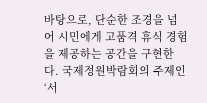바탕으로, 단순한 조경을 넘어 시민에게 고품격 휴식 경험을 제공하는 공간을 구현한다. 국제정원박람회의 주제인 ‘서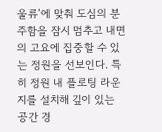울류’에 맞춰 도심의 분주함을 잠시 멈추고 내면의 고요에 집중할 수 있는 정원을 선보인다. 특히 정원 내 플로팅 라운지를 설치해 깊이 있는 공간 경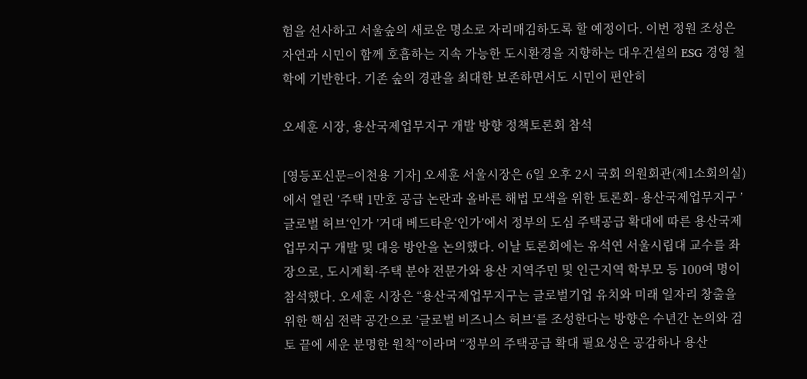험을 선사하고 서울숲의 새로운 명소로 자리매김하도록 할 예정이다. 이번 정원 조성은 자연과 시민이 함께 호흡하는 지속 가능한 도시환경을 지향하는 대우건설의 ESG 경영 철학에 기반한다. 기존 숲의 경관을 최대한 보존하면서도 시민이 편안히

오세훈 시장, 용산국제업무지구 개발 방향 정책토론회 참석

[영등포신문=이천용 기자] 오세훈 서울시장은 6일 오후 2시 국회 의원회관(제1소회의실)에서 열린 ’주택 1만호 공급 논란과 올바른 해법 모색을 위한 토론회- 용산국제업무지구 ’글로벌 허브‘인가 ’거대 베드타운‘인가’에서 정부의 도심 주택공급 확대에 따른 용산국제업무지구 개발 및 대응 방안을 논의했다. 이날 토론회에는 유석연 서울시립대 교수를 좌장으로, 도시계획·주택 분야 전문가와 용산 지역주민 및 인근지역 학부모 등 100여 명이 참석했다. 오세훈 시장은 “용산국제업무지구는 글로벌기업 유치와 미래 일자리 창출을 위한 핵심 전략 공간으로 ’글로벌 비즈니스 허브‘를 조성한다는 방향은 수년간 논의와 검토 끝에 세운 분명한 원칙”이라며 “정부의 주택공급 확대 필요성은 공감하나 용산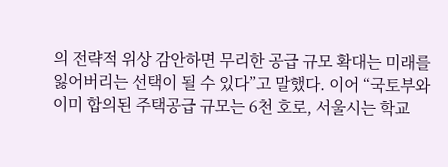의 전략적 위상 감안하면 무리한 공급 규모 확대는 미래를 잃어버리는 선택이 될 수 있다”고 말했다. 이어 “국토부와 이미 합의된 주택공급 규모는 6천 호로, 서울시는 학교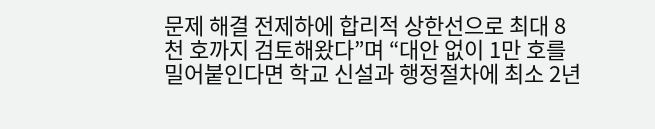문제 해결 전제하에 합리적 상한선으로 최대 8천 호까지 검토해왔다”며 “대안 없이 1만 호를 밀어붙인다면 학교 신설과 행정절차에 최소 2년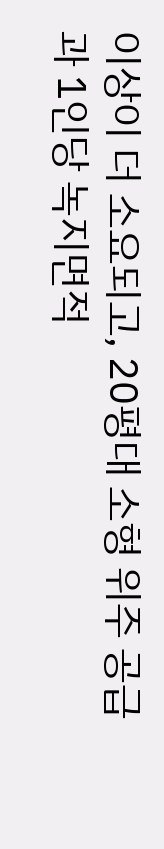이상이 더 소요되고, 20평대 소형 위주 공급과 1인당 녹지면적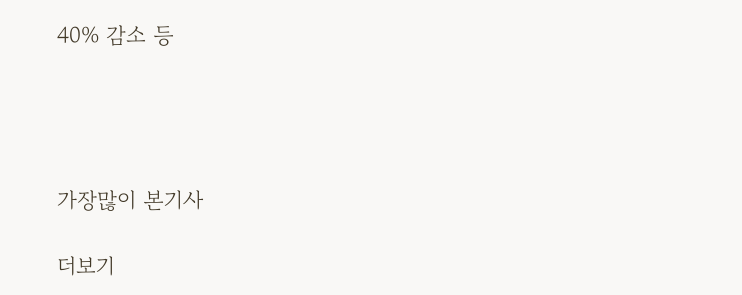40% 감소 등




가장많이 본기사

더보기